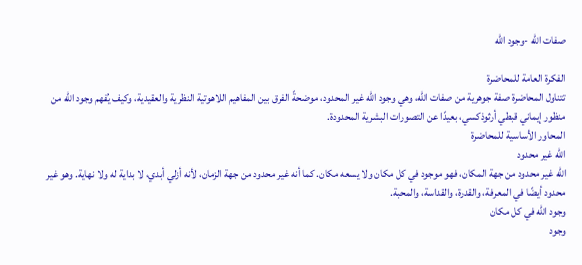صفات الله -وجود الله

الفكرة العامة للمحاضرة
تتناول المحاضرة صفة جوهرية من صفات الله، وهي وجود الله غير المحدود، موضحةً الفرق بين المفاهيم اللاهوتية النظرية والعقيدية، وكيف يُفهم وجود الله من منظور إيماني قبطي أرثوذكسي، بعيدًا عن التصورات البشرية المحدودة.
المحاور الأساسية للمحاضرة
الله غير محدود
الله غير محدود من جهة المكان، فهو موجود في كل مكان ولا يسعه مكان. كما أنه غير محدود من جهة الزمان، لأنه أزلي أبدي، لا بداية له ولا نهاية. وهو غير محدود أيضًا في المعرفة، والقدرة، والقداسة، والمحبة.
وجود الله في كل مكان
وجود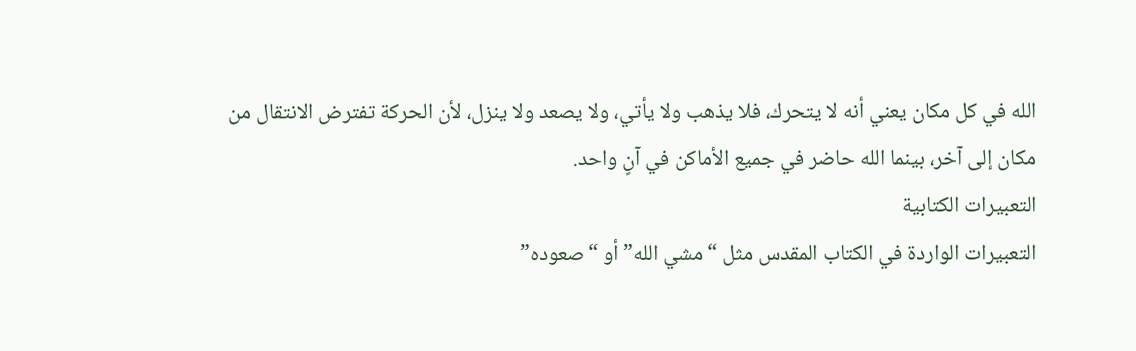الله في كل مكان يعني أنه لا يتحرك، فلا يذهب ولا يأتي، ولا يصعد ولا ينزل، لأن الحركة تفترض الانتقال من مكان إلى آخر، بينما الله حاضر في جميع الأماكن في آنٍ واحد.
التعبيرات الكتابية
التعبيرات الواردة في الكتاب المقدس مثل “مشي الله” أو “صعوده”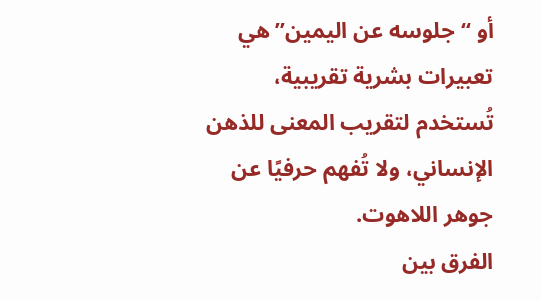أو “جلوسه عن اليمين” هي تعبيرات بشرية تقريبية، تُستخدم لتقريب المعنى للذهن الإنساني، ولا تُفهم حرفيًا عن جوهر اللاهوت.
الفرق بين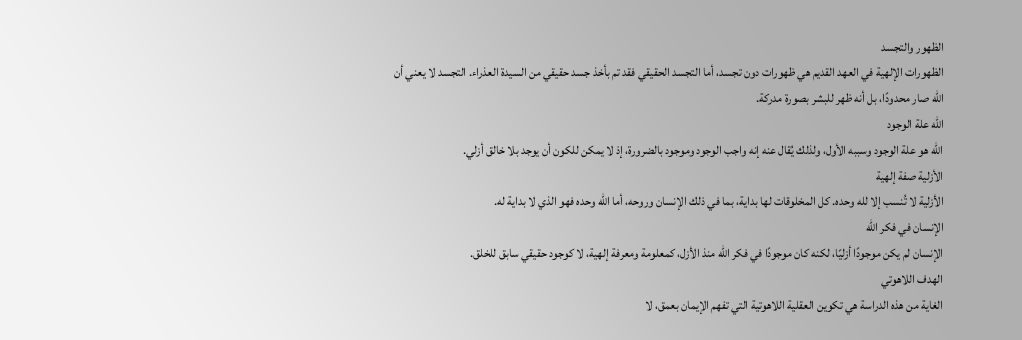الظهور والتجسد
الظهورات الإلهية في العهد القديم هي ظهورات دون تجسد، أما التجسد الحقيقي فقد تم بأخذ جسد حقيقي من السيدة العذراء. التجسد لا يعني أن الله صار محدودًا، بل أنه ظهر للبشر بصورة مدركة.
الله علة الوجود
الله هو علة الوجود وسببه الأول، ولذلك يُقال عنه إنه واجب الوجود وموجود بالضرورة، إذ لا يمكن للكون أن يوجد بلا خالق أزلي.
الأزلية صفة إلهية
الأزلية لا تُنسب إلا لله وحده. كل المخلوقات لها بداية، بما في ذلك الإنسان وروحه، أما الله وحده فهو الذي لا بداية له.
الإنسان في فكر الله
الإنسان لم يكن موجودًا أزليًا، لكنه كان موجودًا في فكر الله منذ الأزل، كمعلومة ومعرفة إلهية، لا كوجود حقيقي سابق للخلق.
الهدف اللاهوتي
الغاية من هذه الدراسة هي تكوين العقلية اللاهوتية التي تفهم الإيمان بعمق، لا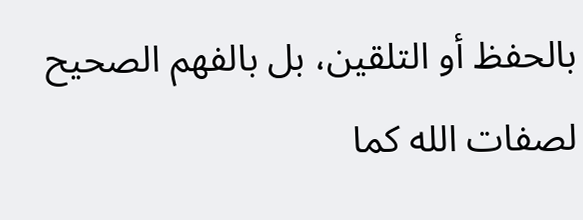بالحفظ أو التلقين، بل بالفهم الصحيح لصفات الله كما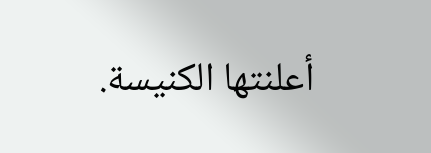أعلنتها الكنيسة.